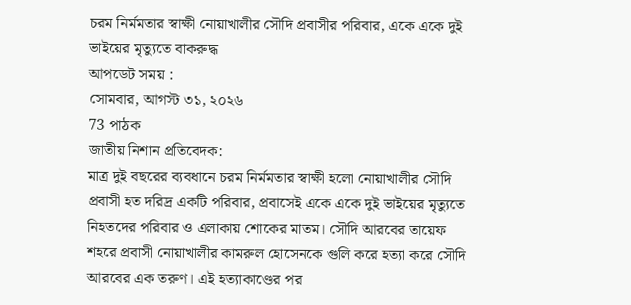চরম নির্মমতার স্বাক্ষী নোয়াখালীর সৌদি প্রবাসীর পরিবার, একে একে দুই ভাইয়ের মৃত্যুতে বাকরুদ্ধ
আপডেট সময় :
সোমবার, আগস্ট ৩১, ২০২৬
73 পাঠক
জাতীয় নিশান প্রতিবেদক:
মাত্র দুই বছরের ব্যবধানে চরম নির্মমতার স্বাক্ষী হলো নোয়াখালীর সৌদি প্রবাসী হত দরিদ্র একটি পরিবার, প্রবাসেই একে একে দুই ভাইয়ের মৃত্যুতে নিহতদের পরিবার ও এলাকায় শোকের মাতম। সৌদি আরবের তায়েফ শহরে প্রবাসী নোয়াখালীর কামরুল হোসেনকে গুলি করে হত্যা করে সৌদি আরবের এক তরুণ। এই হত্যাকাণ্ডের পর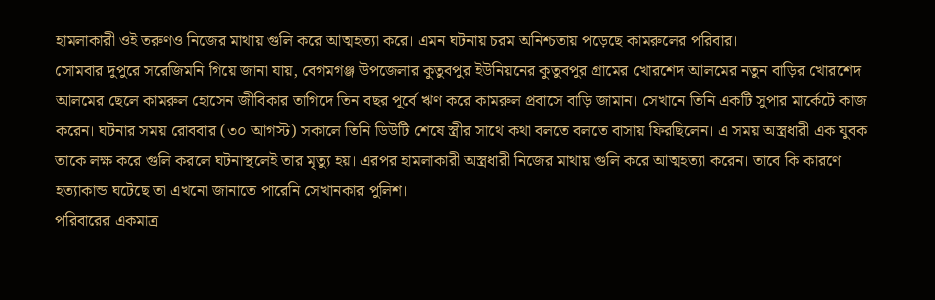হামলাকারী ওই তরুণও নিজের মাথায় গুলি করে আত্মহত্যা করে। এমন ঘটনায় চরম অনিশ্চতায় পড়েছে কামরুলের পরিবার।
সোমবার দুপুরে সরেজিমনি গিয়ে জানা যায়, বেগমগঞ্জ উপজেলার কুতুবপুর ইউনিয়নের কুতুবপুর গ্রামের খোরশেদ আলমের নতুন বাড়ির খোরশেদ আলমের ছেলে কামরুল হোসেন জীবিকার তাগিদে তিন বছর পূর্বে ঋণ করে কামরুল প্রবাসে বাড়ি জামান। সেখানে তিনি একটি সুপার মার্কেটে কাজ করেন। ঘটনার সময় রোববার (৩০ আগস্ট) সকালে তিনি ডিউটি শেষে স্ত্রীর সাথে কথা বলতে বলতে বাসায় ফিরছিলেন। এ সময় অস্ত্রধারী এক যুবক তাকে লক্ষ করে গুলি করলে ঘটনাস্থলেই তার মৃত্যু হয়। এরপর হামলাকারী অস্ত্রধারী নিজের মাথায় গুলি করে আত্মহত্যা করেন। তাবে কি কারণে হত্যাকান্ড ঘটেছে তা এখনো জানাতে পারেনি সেখানকার পুলিশ।
পরিবারের একমাত্র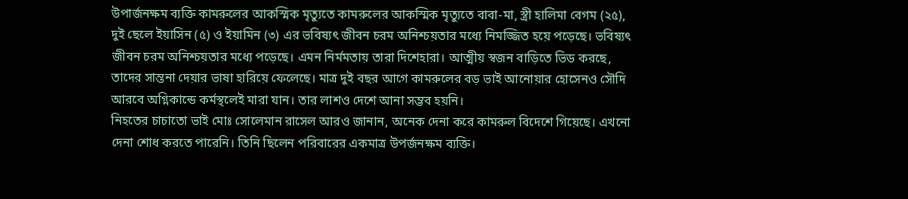উপার্জনক্ষম ব্যক্তি কামরুলের আকস্মিক মৃত্যুতে কামরুলের আকস্মিক মৃত্যুতে বাবা-মা, স্ত্রী হালিমা বেগম (২৫), দুই ছেলে ইয়াসিন (৫) ও ইয়ামিন (৩) এর ভবিষ্যৎ জীবন চরম অনিশ্চয়তার মধ্যে নিমজ্জিত হয়ে পড়েছে। ভবিষ্যৎ জীবন চরম অনিশ্চয়তার মধ্যে পড়েছে। এমন নির্মমতায় তারা দিশেহারা। আত্মীয় স্বজন বাড়িতে ভিড করছে, তাদের সান্তনা দেয়ার ভাষা হারিয়ে ফেলেছে। মাত্র দুই বছর আগে কামরুলের বড় ভাই আনোয়ার হোসেনও সৌদি আরবে অগ্নিকান্ডে কর্মস্থলেই মারা যান। তার লাশও দেশে আনা সম্ভব হয়নি।
নিহতের চাচাতো ভাই মোঃ সোলেমান রাসেল আরও জানান, অনেক দেনা করে কামরুল বিদেশে গিয়েছে। এখনো দেনা শোধ করতে পারেনি। তিনি ছিলেন পরিবারের একমাত্র উপর্জনক্ষম ব্যক্তি।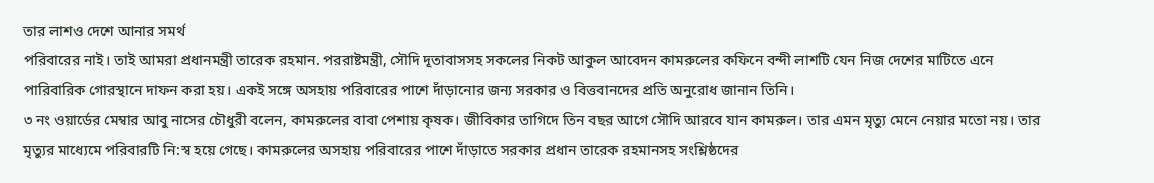তার লাশও দেশে আনার সমর্থ
পরিবারের নাই। তাই আমরা প্রধানমন্ত্রী তারেক রহমান. পররাষ্টমন্ত্রী, সৌদি দূতাবাসসহ সকলের নিকট আকুল আবেদন কামরুলের কফিনে বন্দী লাশটি যেন নিজ দেশের মাটিতে এনে পারিবারিক গোরস্থানে দাফন করা হয়। একই সঙ্গে অসহায় পরিবারের পাশে দাঁড়ানোর জন্য সরকার ও বিত্তবানদের প্রতি অনুরোধ জানান তিনি।
৩ নং ওয়ার্ডের মেম্বার আবু নাসের চৌধুরী বলেন, কামরুলের বাবা পেশায় কৃষক। জীবিকার তাগিদে তিন বছর আগে সৌদি আরবে যান কামরুল। তার এমন মৃত্যু মেনে নেয়ার মতো নয়। তার মৃত্যুর মাধ্যেমে পরিবারটি নি:স্ব হয়ে গেছে। কামরুলের অসহায় পরিবারের পাশে দাঁড়াতে সরকার প্রধান তারেক রহমানসহ সংশ্লিষ্ঠদের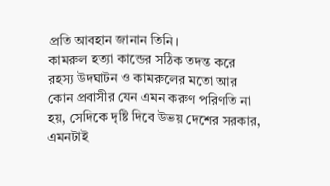প্রতি আবহান জানান তিনি।
কামরুল হত্যা কান্ডের সঠিক তদন্ত করে রহস্য উদঘাটন ও কামরুলের মতো আর কোন প্রবাসীর যেন এমন করুণ পরিণতি না হয়, সেদিকে দৃষ্টি দিবে উভয় দেশের সরকার, এমনটাই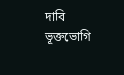দাবি ভূক্তভোগি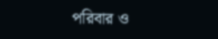পরিবার ও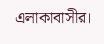এলাকাবাসীর।